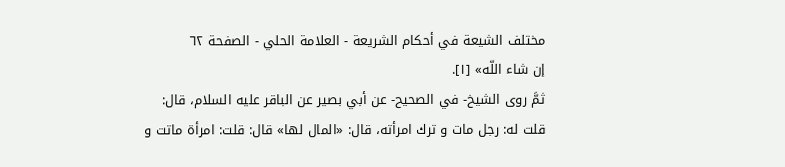مختلف الشيعة في أحكام الشريعة - العلامة الحلي - الصفحة ٦٢
إن شاء اللّه» [١].
ثمَّ روى الشيخ- في الصحيح- عن أبي بصير عن الباقر عليه السلام، قال:
قلت له: رجل مات و ترك امرأته، قال: «المال لها» قال: قلت: امرأة ماتت و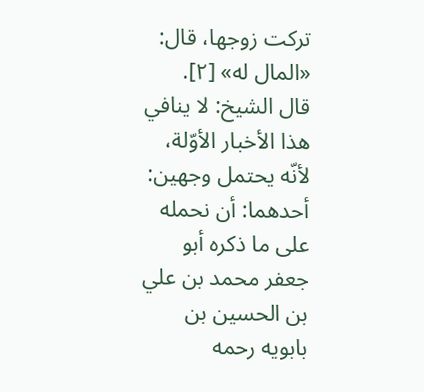تركت زوجها، قال: «المال له» [٢].
قال الشيخ: لا ينافي هذا الأخبار الأوّلة، لأنّه يحتمل وجهين:
أحدهما: أن نحمله على ما ذكره أبو جعفر محمد بن علي بن الحسين بن بابويه رحمه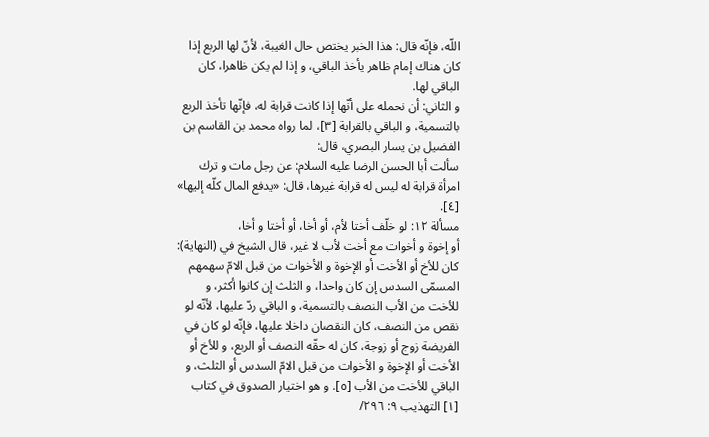اللّه، فإنّه قال: هذا الخبر يختص حال الغيبة، لأنّ لها الربع إذا كان هناك إمام ظاهر يأخذ الباقي، و إذا لم يكن ظاهرا، كان الباقي لها.
و الثاني: أن نحمله على أنّها إذا كانت قرابة له، فإنّها تأخذ الربع بالتسمية، و الباقي بالقرابة [٣]، لما رواه محمد بن القاسم بن الفضيل بن يسار البصري، قال:
سألت أبا الحسن الرضا عليه السلام: عن رجل مات و ترك امرأة قرابة له ليس له قرابة غيرها، قال: «يدفع المال كلّه إليها» [٤].
مسألة ١٢: لو خلّف أختا لأم، أو أخا، أو أختا و أخا،
أو إخوة و أخوات مع أخت لأب لا غير، قال الشيخ في (النهاية): كان للأخ أو الأخت أو الإخوة و الأخوات من قبل الامّ سهمهم المسمّى السدس إن كان واحدا، و الثلث إن كانوا أكثر، و للأخت من الأب النصف بالتسمية، و الباقي ردّ عليها، لأنّه لو نقص من النصف، كان النقصان داخلا عليها، فإنّه لو كان في الفريضة زوج أو زوجة، كان له حقّه النصف أو الربع، و للأخ أو الأخت أو الإخوة و الأخوات من قبل الامّ السدس أو الثلث، و الباقي للأخت من الأب [٥]. و هو اختيار الصدوق في كتاب
[١] التهذيب ٩: ٢٩٦/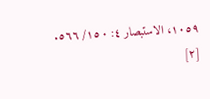١٠٥٩، الاستبصار ٤: ١٥٠/ ٥٦٦.
[٢]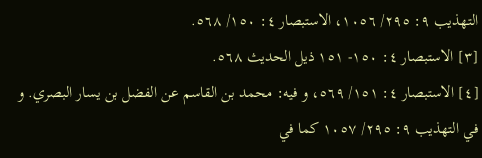التهذيب ٩: ٢٩٥/ ١٠٥٦، الاستبصار ٤: ١٥٠/ ٥٦٨.
[٣] الاستبصار ٤: ١٥٠- ١٥١ ذيل الحديث ٥٦٨.
[٤] الاستبصار ٤: ١٥١/ ٥٦٩، و فيه: محمد بن القاسم عن الفضل بن يسار البصري. و في التهذيب ٩: ٢٩٥/ ١٠٥٧ كما في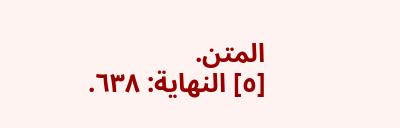المتن.
[٥] النهاية: ٦٣٨.